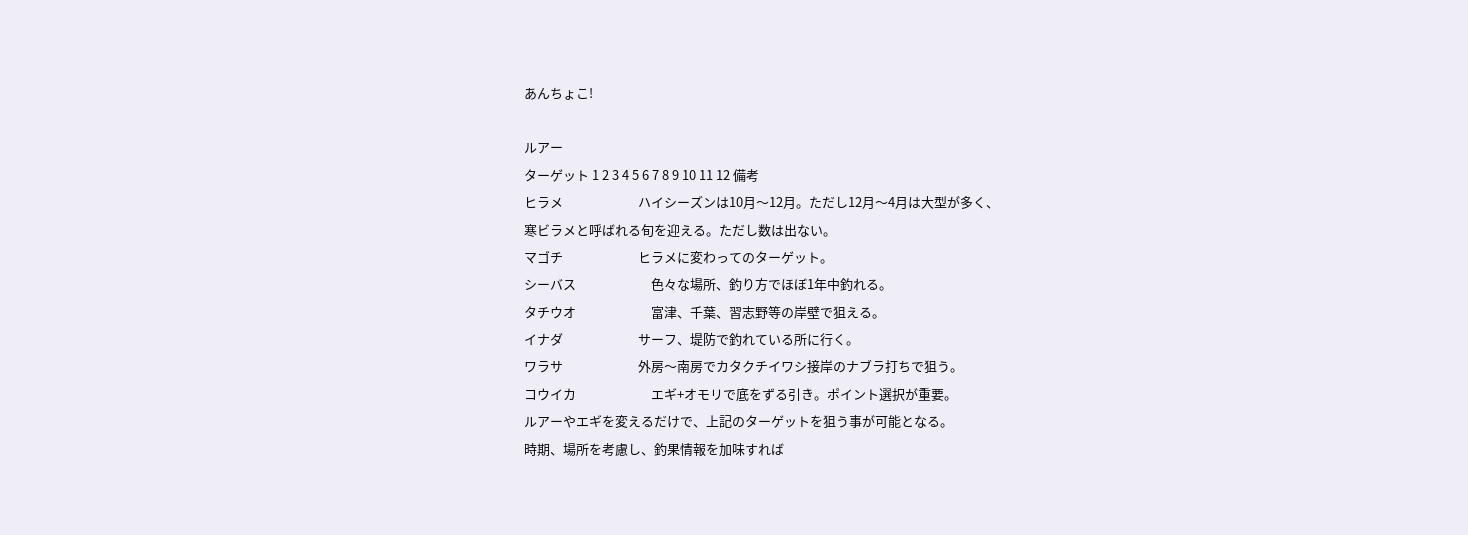あんちょこ!

ルアー
ターゲット 1 2 3 4 5 6 7 8 9 10 11 12 備考
ヒラメ                         ハイシーズンは10月〜12月。ただし12月〜4月は大型が多く、
寒ビラメと呼ばれる旬を迎える。ただし数は出ない。
マゴチ                         ヒラメに変わってのターゲット。
シーバス                         色々な場所、釣り方でほぼ1年中釣れる。
タチウオ                         富津、千葉、習志野等の岸壁で狙える。
イナダ                         サーフ、堤防で釣れている所に行く。
ワラサ                         外房〜南房でカタクチイワシ接岸のナブラ打ちで狙う。
コウイカ                         エギ+オモリで底をずる引き。ポイント選択が重要。
ルアーやエギを変えるだけで、上記のターゲットを狙う事が可能となる。
時期、場所を考慮し、釣果情報を加味すれば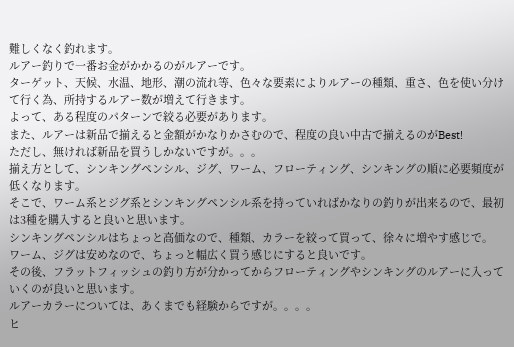難しくなく釣れます。
ルアー釣りで一番お金がかかるのがルアーです。
ターゲット、天候、水温、地形、潮の流れ等、色々な要素によりルアーの種類、重さ、色を使い分けて行く為、所持するルアー数が増えて行きます。
よって、ある程度のパターンで絞る必要があります。
また、ルアーは新品で揃えると金額がかなりかさむので、程度の良い中古で揃えるのがBest!
ただし、無ければ新品を買うしかないですが。。。
揃え方として、シンキングペンシル、ジグ、ワーム、フローティング、シンキングの順に必要頻度が低くなります。
そこで、ワーム系とジグ系とシンキングペンシル系を持っていればかなりの釣りが出来るので、最初は3種を購入すると良いと思います。
シンキングペンシルはちょっと高価なので、種類、カラーを絞って買って、徐々に増やす感じで。
ワーム、ジグは安めなので、ちょっと幅広く買う感じにすると良いです。
その後、フラットフィッシュの釣り方が分かってからフローティングやシンキングのルアーに入っていくのが良いと思います。
ルアーカラーについては、あくまでも経験からですが。。。。
ヒ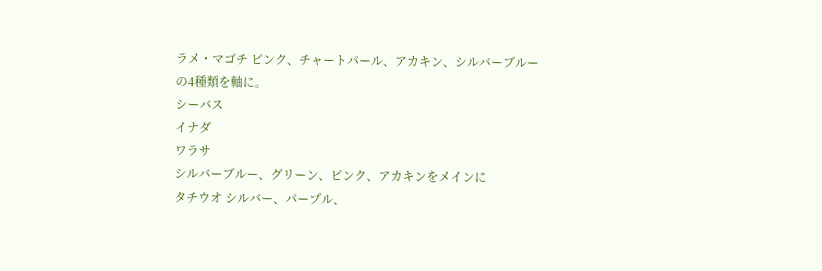ラメ・マゴチ ピンク、チャートパール、アカキン、シルバーブルーの4種類を軸に。
シーバス
イナダ
ワラサ
シルバーブルー、グリーン、ピンク、アカキンをメインに
タチウオ シルバー、パープル、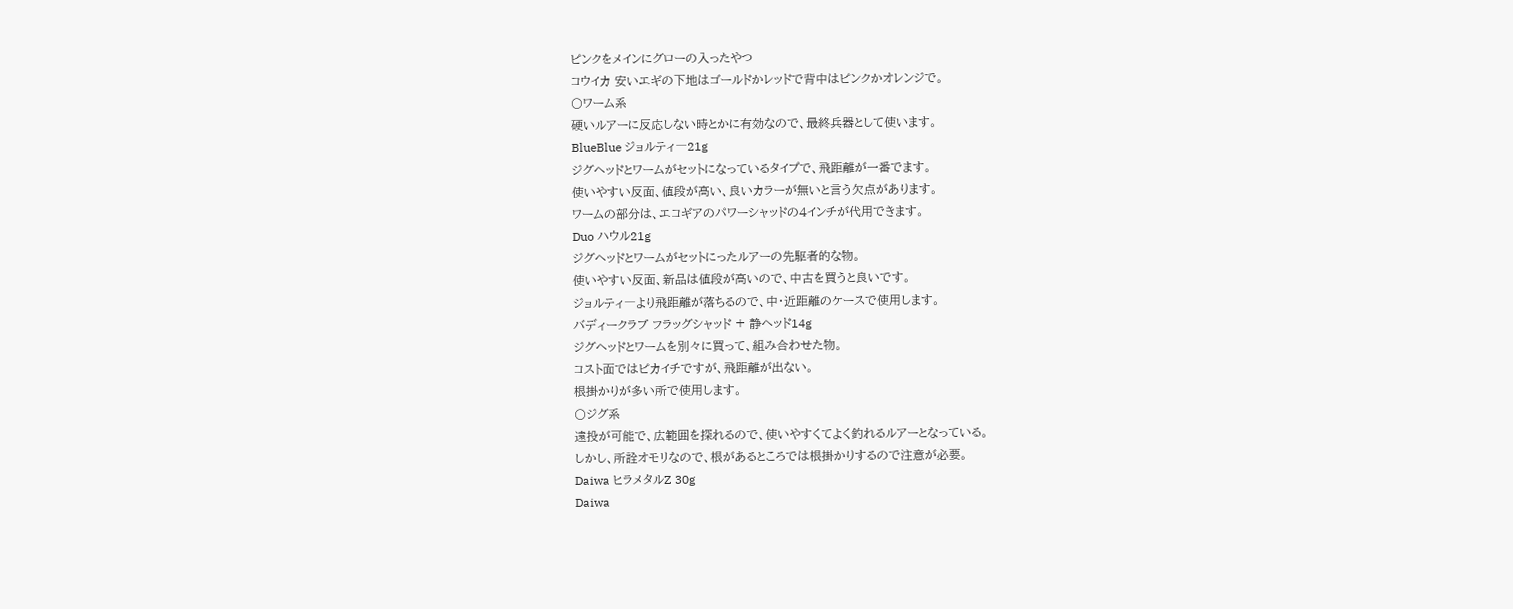ピンクをメインにグローの入ったやつ
コウイカ 安いエギの下地はゴールドかレッドで背中はピンクかオレンジで。
〇ワーム系
硬いルアーに反応しない時とかに有効なので、最終兵器として使います。
BlueBlue ジョルティ―21g
ジグヘッドとワームがセットになっているタイプで、飛距離が一番でます。
使いやすい反面、値段が高い、良いカラーが無いと言う欠点があります。
ワームの部分は、エコギアのパワーシャッドの4インチが代用できます。
Duo ハウル21g
ジグヘッドとワームがセットにったルアーの先駆者的な物。
使いやすい反面、新品は値段が高いので、中古を買うと良いです。
ジョルティ―より飛距離が落ちるので、中・近距離のケースで使用します。
バディークラブ フラッグシャッド + 静ヘッド14g
ジグヘッドとワームを別々に買って、組み合わせた物。
コスト面ではピカイチですが、飛距離が出ない。
根掛かりが多い所で使用します。
〇ジグ系
遠投が可能で、広範囲を探れるので、使いやすくてよく釣れるルアーとなっている。
しかし、所詮オモリなので、根があるところでは根掛かりするので注意が必要。
Daiwa ヒラメタルZ 30g
Daiwa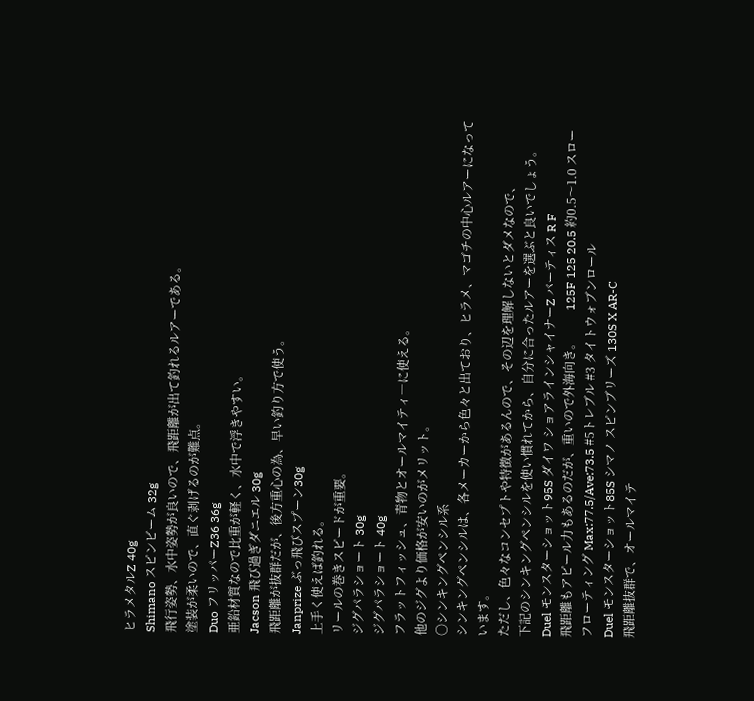ヒラメタルZ 40g
Shimano スピンビーム 32g
飛行姿勢、水中姿勢が良いので、飛距離が出て釣れるルアーである。
塗装が柔いので、直ぐ剥げるのが難点。
Duo フリッパーZ36 36g
亜鉛材質なので比重が軽く、水中で浮きやすい。
Jacson 飛び過ぎダニエル 30g
飛距離が抜群だが、後方重心の為、早い釣り方で使う。
Janprize ぶっ飛びスプーン30g
上手く使えば釣れる。
リールの巻きスピードが重要。
ジグパラショート 30g
ジグパラショート 40g
フラットフィッシュ、青物とオールマイティ―に使える。
他のジグより価格が安いのがメリット。
〇シンキングペンシル系
シンキングペンシルは、各メーカーから色々と出ており、ヒラメ、マゴチの中心ルアーになっています。
ただし、色々なコンセプトや特徴があるんので、その辺を理解しないとダメなので、
下記のシンキングペンシルを使い慣れてから、自分に合ったルアーを選ぶと良いでしょう。
Duel モンスターショット95S ダイワ ショアラインシャイナーZ バーティス R F
飛距離もアピール力もあるのだが、重いので外海向き。         125F 125 20.5 約0.5〜1.0 スローフローティング Max:77.5/Ave:73.5 #5トレブル #3 タイトウォブンロール
Duel モンスターショット85S シマノ スピンブリーズ 130S X AR-C
飛距離抜群で、オールマイテ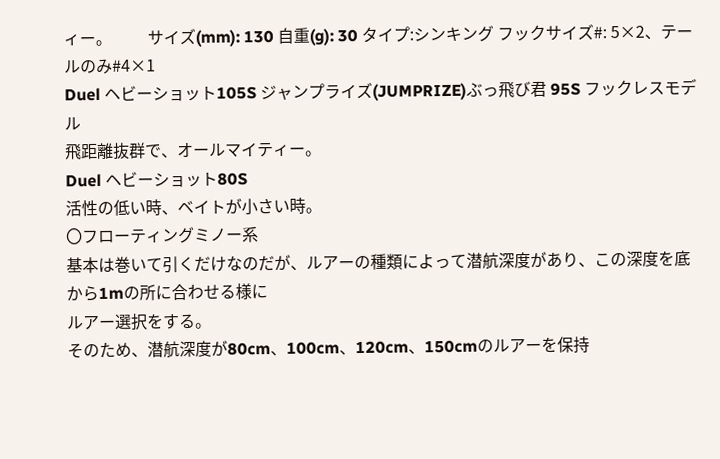ィー。         サイズ(mm): 130 自重(g): 30 タイプ:シンキング フックサイズ#: 5×2、テールのみ#4×1
Duel ヘビーショット105S ジャンプライズ(JUMPRIZE)ぶっ飛び君 95S フックレスモデル
飛距離抜群で、オールマイティー。
Duel ヘビーショット80S
活性の低い時、ベイトが小さい時。
〇フローティングミノー系
基本は巻いて引くだけなのだが、ルアーの種類によって潜航深度があり、この深度を底から1mの所に合わせる様に
ルアー選択をする。
そのため、潜航深度が80cm、100cm、120cm、150cmのルアーを保持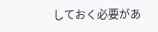しておく必要があ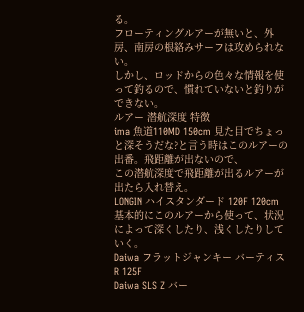る。
フローティングルアーが無いと、外房、南房の根絡みサーフは攻められない。
しかし、ロッドからの色々な情報を使って釣るので、慣れていないと釣りができない。
ルアー 潜航深度 特徴
ima 魚道110MD 150cm 見た目でちょっと深そうだな?と言う時はこのルアーの出番。飛距離が出ないので、
この潜航深度で飛距離が出るルアーが出たら入れ替え。
LONGIN ハイスタンダード 120F 120cm 基本的にこのルアーから使って、状況によって深くしたり、浅くしたりしていく。
Daiwa フラットジャンキー バーティス R 125F
Daiwa SLS Z バー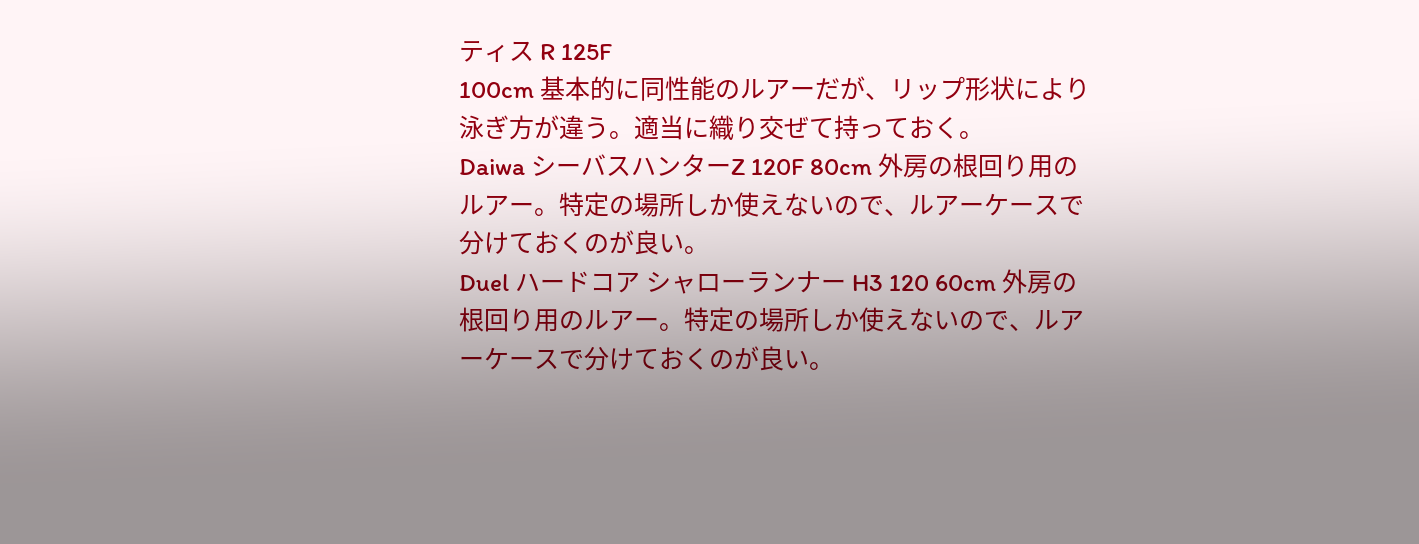ティス R 125F
100cm 基本的に同性能のルアーだが、リップ形状により泳ぎ方が違う。適当に織り交ぜて持っておく。
Daiwa シーバスハンターZ 120F 80cm 外房の根回り用のルアー。特定の場所しか使えないので、ルアーケースで分けておくのが良い。
Duel ハードコア シャローランナー H3 120 60cm 外房の根回り用のルアー。特定の場所しか使えないので、ルアーケースで分けておくのが良い。